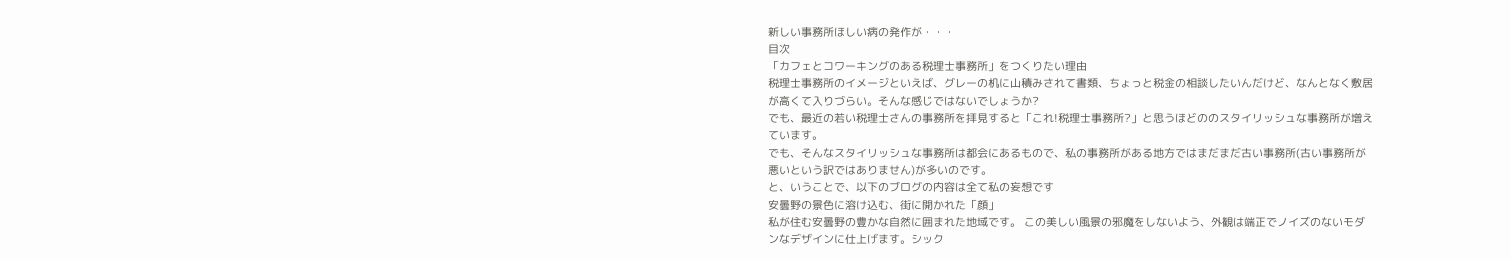新しい事務所ほしい病の発作が・・・
目次
「カフェとコワーキングのある税理士事務所」をつくりたい理由
税理士事務所のイメージといえば、グレーの机に山積みされて書類、ちょっと税金の相談したいんだけど、なんとなく敷居が高くて入りづらい。そんな感じではないでしょうか?
でも、最近の若い税理士さんの事務所を拝見すると「これ!税理士事務所?」と思うほどののスタイリッシュな事務所が増えています。
でも、そんなスタイリッシュな事務所は都会にあるもので、私の事務所がある地方ではまだまだ古い事務所(古い事務所が悪いという訳ではありません)が多いのです。
と、いうことで、以下のブログの内容は全て私の妄想です
安曇野の景色に溶け込む、街に開かれた「顔」
私が住む安曇野の豊かな自然に囲まれた地域です。 この美しい風景の邪魔をしないよう、外観は端正でノイズのないモダンなデザインに仕上げます。シック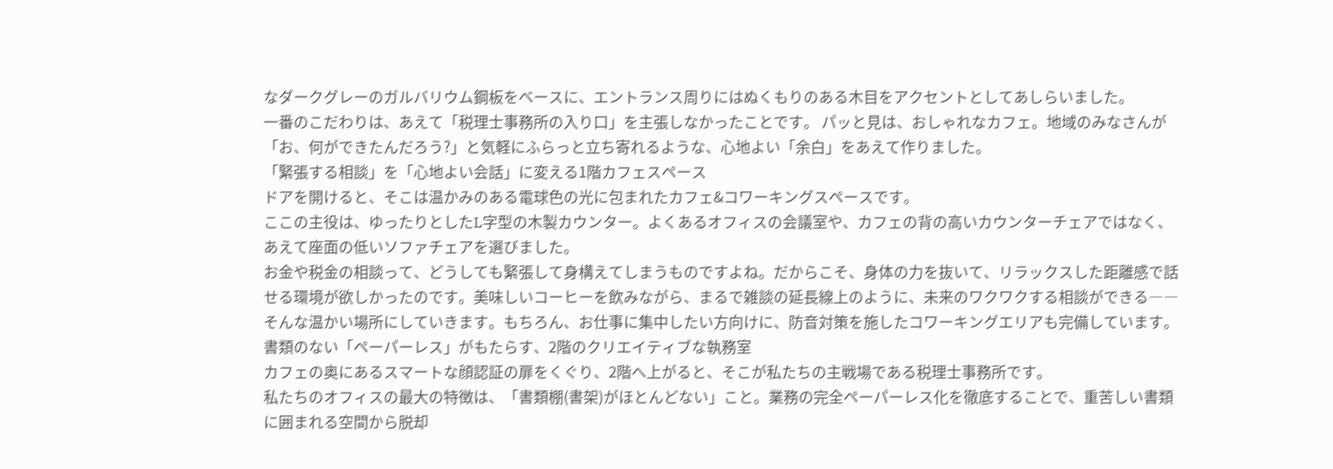なダークグレーのガルバリウム鋼板をベースに、エントランス周りにはぬくもりのある木目をアクセントとしてあしらいました。
一番のこだわりは、あえて「税理士事務所の入り口」を主張しなかったことです。 パッと見は、おしゃれなカフェ。地域のみなさんが「お、何ができたんだろう?」と気軽にふらっと立ち寄れるような、心地よい「余白」をあえて作りました。
「緊張する相談」を「心地よい会話」に変える1階カフェスペース
ドアを開けると、そこは温かみのある電球色の光に包まれたカフェ&コワーキングスペースです。
ここの主役は、ゆったりとしたL字型の木製カウンター。よくあるオフィスの会議室や、カフェの背の高いカウンターチェアではなく、あえて座面の低いソファチェアを選びました。
お金や税金の相談って、どうしても緊張して身構えてしまうものですよね。だからこそ、身体の力を抜いて、リラックスした距離感で話せる環境が欲しかったのです。美味しいコーヒーを飲みながら、まるで雑談の延長線上のように、未来のワクワクする相談ができる――そんな温かい場所にしていきます。もちろん、お仕事に集中したい方向けに、防音対策を施したコワーキングエリアも完備しています。
書類のない「ペーパーレス」がもたらす、2階のクリエイティブな執務室
カフェの奥にあるスマートな顔認証の扉をくぐり、2階へ上がると、そこが私たちの主戦場である税理士事務所です。
私たちのオフィスの最大の特徴は、「書類棚(書架)がほとんどない」こと。業務の完全ペーパーレス化を徹底することで、重苦しい書類に囲まれる空間から脱却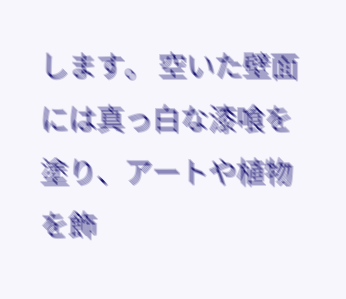します。 空いた壁面には真っ白な漆喰を塗り、アートや植物を飾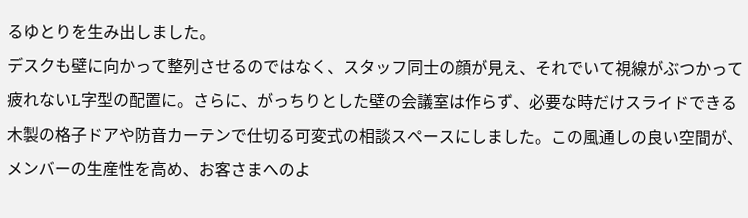るゆとりを生み出しました。
デスクも壁に向かって整列させるのではなく、スタッフ同士の顔が見え、それでいて視線がぶつかって疲れないL字型の配置に。さらに、がっちりとした壁の会議室は作らず、必要な時だけスライドできる木製の格子ドアや防音カーテンで仕切る可変式の相談スペースにしました。この風通しの良い空間が、メンバーの生産性を高め、お客さまへのよ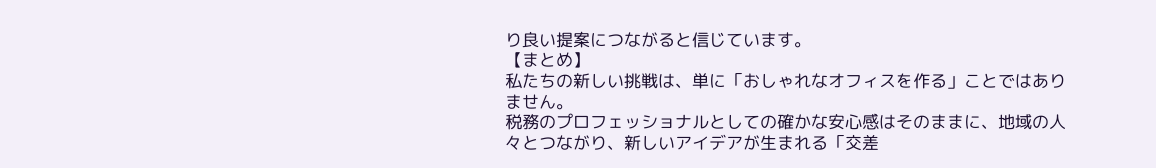り良い提案につながると信じています。
【まとめ】
私たちの新しい挑戦は、単に「おしゃれなオフィスを作る」ことではありません。
税務のプロフェッショナルとしての確かな安心感はそのままに、地域の人々とつながり、新しいアイデアが生まれる「交差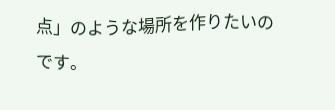点」のような場所を作りたいのです。